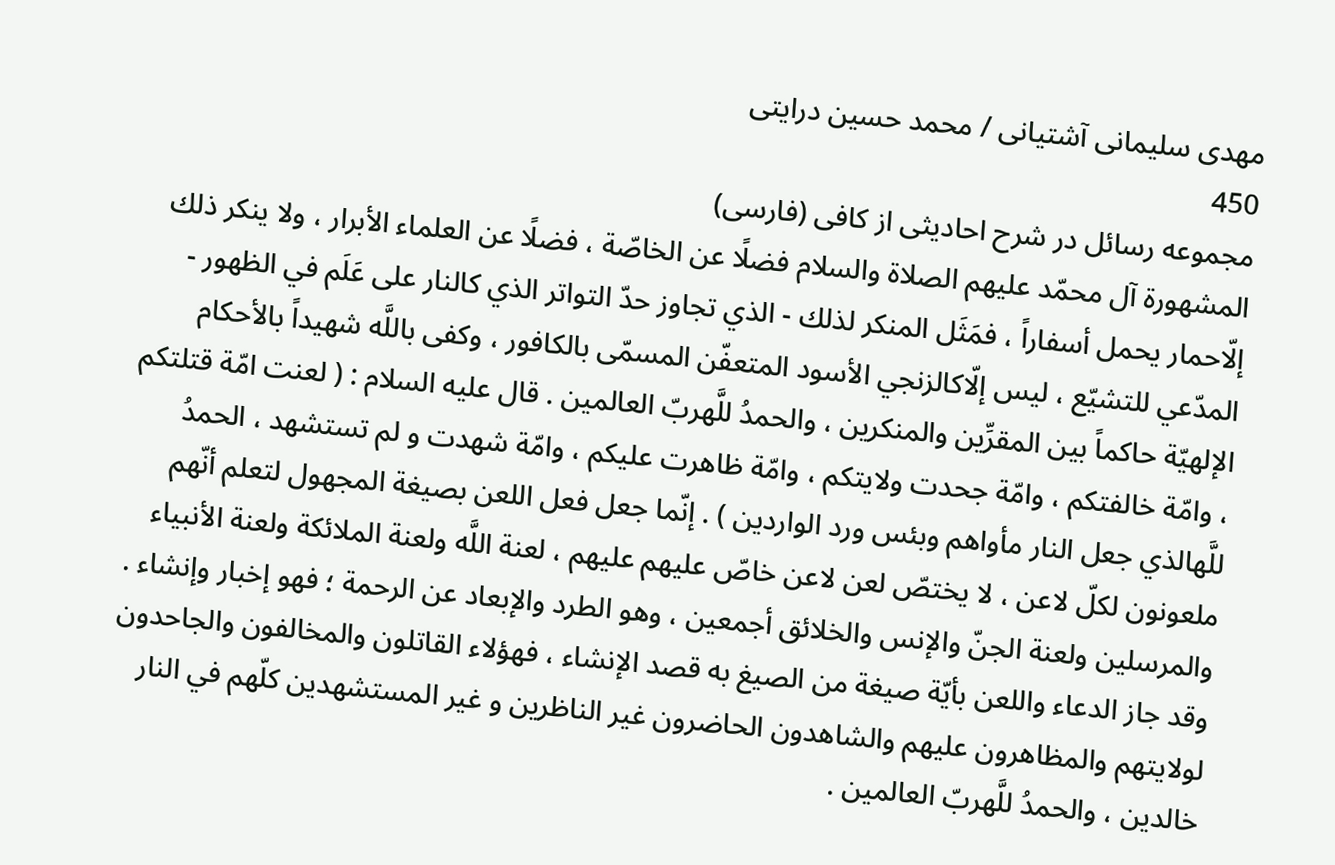مهدى سليمانى آشتيانى / محمد حسين درايتى
450
مجموعه رسائل در شرح احاديثى از كافى (فارسى)
المشهورة آل محمّد عليهم الصلاة والسلام فضلًا عن الخاصّة ، فضلًا عن العلماء الأبرار ، ولا ينكر ذلك إلّاحمار يحمل أسفاراً ، فمَثَل المنكر لذلك - الذي تجاوز حدّ التواتر الذي كالنار على عَلَم في الظهور - المدّعي للتشيّع ، ليس إلّاكالزنجي الأسود المتعفّن المسمّى بالكافور ، وكفى باللَّه شهيداً بالأحكام الإلهيّة حاكماً بين المقرِّين والمنكرين ، والحمدُ للَّهربّ العالمين . قال عليه السلام : ( لعنت امّة قتلتكم ، وامّة خالفتكم ، وامّة جحدت ولايتكم ، وامّة ظاهرت عليكم ، وامّة شهدت و لم تستشهد ، الحمدُ للَّهالذي جعل النار مأواهم وبئس ورد الواردين ) . إنّما جعل فعل اللعن بصيغة المجهول لتعلم أنّهم ملعونون لكلّ لاعن ، لا يختصّ لعن لاعن خاصّ عليهم عليهم ، لعنة اللَّه ولعنة الملائكة ولعنة الأنبياء والمرسلين ولعنة الجنّ والإنس والخلائق أجمعين ، وهو الطرد والإبعاد عن الرحمة ؛ فهو إخبار وإنشاء . وقد جاز الدعاء واللعن بأيّة صيغة من الصيغ به قصد الإنشاء ، فهؤلاء القاتلون والمخالفون والجاحدون لولايتهم والمظاهرون عليهم والشاهدون الحاضرون غير الناظرين و غير المستشهدين كلّهم في النار خالدين ، والحمدُ للَّهربّ العالمين .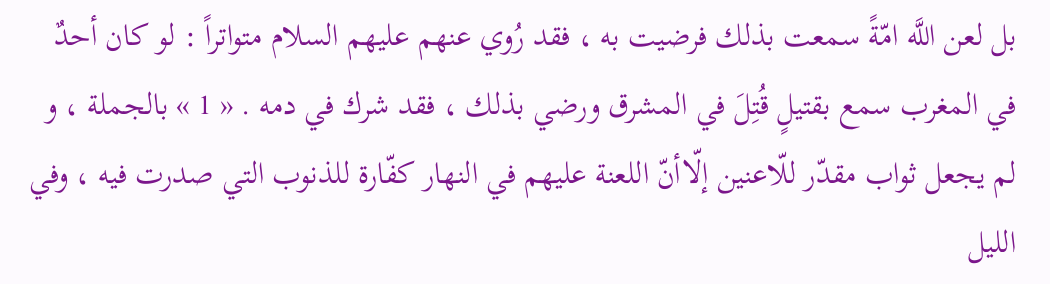بل لعن اللَّه امّةً سمعت بذلك فرضيت به ، فقد رُوي عنهم عليهم السلام متواتراً : لو كان أحدٌ في المغرب سمع بقتيلٍ قُتِلَ في المشرق ورضي بذلك ، فقد شرك في دمه . « 1 » بالجملة ، و لم يجعل ثواب مقدّر للّاعنين إلّاأنّ اللعنة عليهم في النهار كفّارة للذنوب التي صدرت فيه ، وفي الليل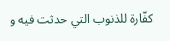كفّارة للذنوب التي حدثت فيه و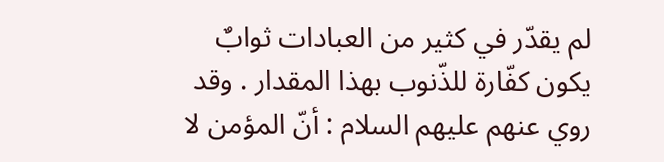لم يقدّر في كثير من العبادات ثوابٌ يكون كفّارة للذّنوب بهذا المقدار . وقد روي عنهم عليهم السلام : أنّ المؤمن لا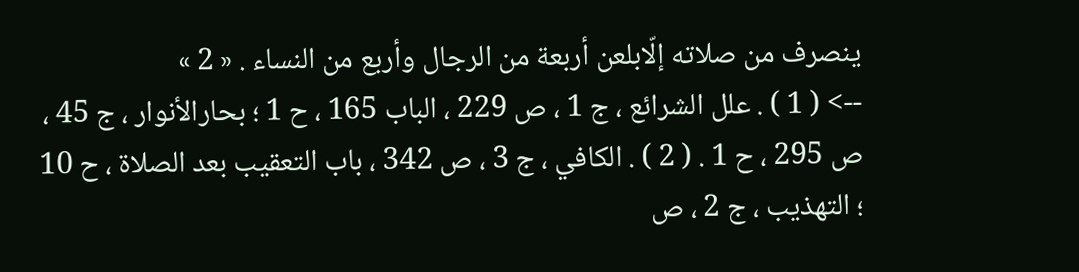ينصرف من صلاته إلّابلعن أربعة من الرجال وأربع من النساء . « 2 »
--> ( 1 ) . علل الشرائع ، ج 1 ، ص 229 ، الباب 165 ، ح 1 ؛ بحارالأنوار ، ج 45 ، ص 295 ، ح 1 . ( 2 ) . الكافي ، ج 3 ، ص 342 ، باب التعقيب بعد الصلاة ، ح 10 ؛ التهذيب ، ج 2 ، ص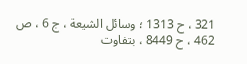321 ، ح 1313 ؛ وسائل الشيعة ، ج 6 ، ص 462 ، ح 8449 ، بتفاوت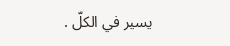يسير في الكلّ .